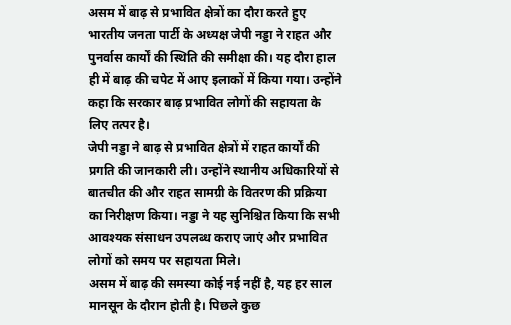असम में बाढ़ से प्रभावित क्षेत्रों का दौरा करते हुए भारतीय जनता पार्टी के अध्यक्ष जेपी नड्डा ने राहत और पुनर्वास कार्यों की स्थिति की समीक्षा की। यह दौरा हाल ही में बाढ़ की चपेट में आए इलाकों में किया गया। उन्होंने कहा कि सरकार बाढ़ प्रभावित लोगों की सहायता के लिए तत्पर है।
जेपी नड्डा ने बाढ़ से प्रभावित क्षेत्रों में राहत कार्यों की प्रगति की जानकारी ली। उन्होंने स्थानीय अधिकारियों से बातचीत की और राहत सामग्री के वितरण की प्रक्रिया का निरीक्षण किया। नड्डा ने यह सुनिश्चित किया कि सभी आवश्यक संसाधन उपलब्ध कराए जाएं और प्रभावित लोगों को समय पर सहायता मिले।
असम में बाढ़ की समस्या कोई नई नहीं है, यह हर साल मानसून के दौरान होती है। पिछले कुछ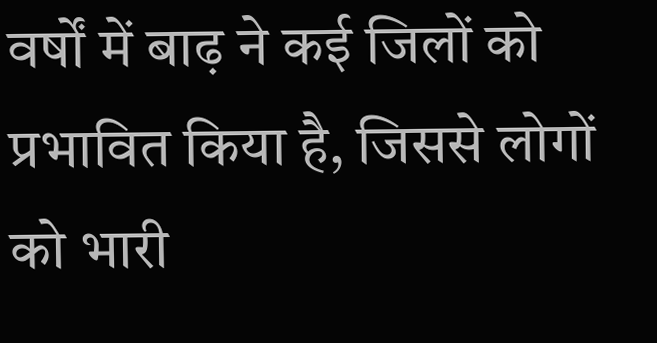वर्षों में बाढ़ ने कई जिलों को प्रभावित किया है, जिससे लोगों को भारी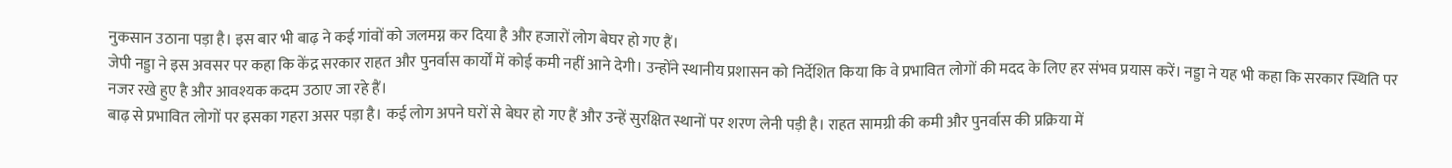नुकसान उठाना पड़ा है। इस बार भी बाढ़ ने कई गांवों को जलमग्न कर दिया है और हजारों लोग बेघर हो गए हैं।
जेपी नड्डा ने इस अवसर पर कहा कि केंद्र सरकार राहत और पुनर्वास कार्यों में कोई कमी नहीं आने देगी। उन्होंने स्थानीय प्रशासन को निर्देशित किया कि वे प्रभावित लोगों की मदद के लिए हर संभव प्रयास करें। नड्डा ने यह भी कहा कि सरकार स्थिति पर नजर रखे हुए है और आवश्यक कदम उठाए जा रहे हैं।
बाढ़ से प्रभावित लोगों पर इसका गहरा असर पड़ा है। कई लोग अपने घरों से बेघर हो गए हैं और उन्हें सुरक्षित स्थानों पर शरण लेनी पड़ी है। राहत सामग्री की कमी और पुनर्वास की प्रक्रिया में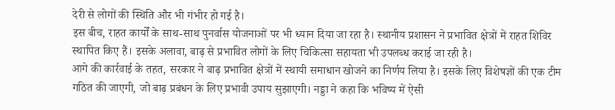देरी से लोगों की स्थिति और भी गंभीर हो गई है।
इस बीच, राहत कार्यों के साथ-साथ पुनर्वास योजनाओं पर भी ध्यान दिया जा रहा है। स्थानीय प्रशासन ने प्रभावित क्षेत्रों में राहत शिविर स्थापित किए हैं। इसके अलावा, बाढ़ से प्रभावित लोगों के लिए चिकित्सा सहायता भी उपलब्ध कराई जा रही है।
आगे की कार्रवाई के तहत, सरकार ने बाढ़ प्रभावित क्षेत्रों में स्थायी समाधान खोजने का निर्णय लिया है। इसके लिए विशेषज्ञों की एक टीम गठित की जाएगी, जो बाढ़ प्रबंधन के लिए प्रभावी उपाय सुझाएगी। नड्डा ने कहा कि भविष्य में ऐसी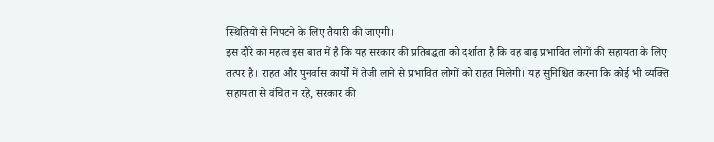स्थितियों से निपटने के लिए तैयारी की जाएगी।
इस दौरे का महत्व इस बात में है कि यह सरकार की प्रतिबद्धता को दर्शाता है कि वह बाढ़ प्रभावित लोगों की सहायता के लिए तत्पर है। राहत और पुनर्वास कार्यों में तेजी लाने से प्रभावित लोगों को राहत मिलेगी। यह सुनिश्चित करना कि कोई भी व्यक्ति सहायता से वंचित न रहे, सरकार की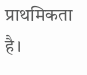प्राथमिकता है।